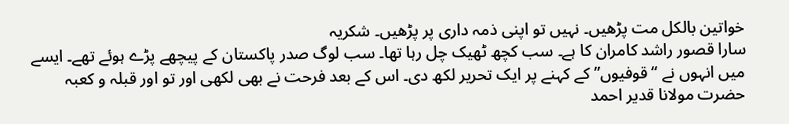خواتین بالکل مت پڑھیں۔ نہیں تو اپنی ذمہ داری پر پڑھیں۔ شکریہ
سارا قصور راشد کامران کا ہے۔ سب کچھ ٹھیک چل رہا تھا۔ سب لوگ صدر پاکستان کے پیچھے پڑے ہوئے تھے۔ ایسے میں انہوں نے “قوفیوں” کے کہنے پر ایک تحریر لکھ دی۔ اس کے بعد فرحت نے بھی لکھی اور تو اور قبلہ و کعبہ حضرت مولانا قدیر احمد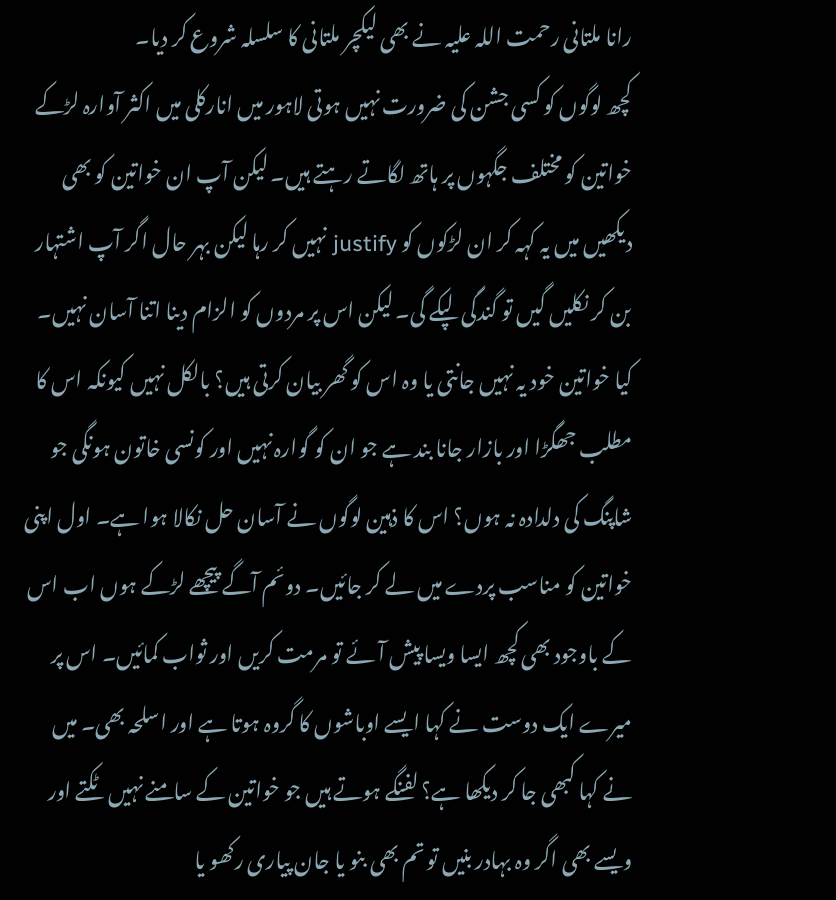رانا ملتانی رحمت اللہ علیہ نے بھی لیکچر ملتانی کا سلسلہ شروع کر دیا۔
کچھ لوگوں کو کسی جشن کی ضرورت نہیں ہوتی لاہور میں انارکلی میں اکثر آوارہ لڑکے خواتین کو مختلف جگہوں پر ہاتھ لگاتے رہتے ہیں۔ لیکن آپ ان خواتین کو بھی دیکھیں میں یہ کہہ کر ان لڑکوں کو justify نہیں کر رہا لیکن بہر حال اگر آپ اشتہار بن کر نکلیں گیں تو گندگی لپکے گی۔ لیکن اس پر مردوں کو الزام دینا اتنا آسان نہیں۔ کیا خواتین خود یہ نہیں جانتی یا وہ اس کو گھر بیان کرتی ہیں؟ بالکل نہیں کیونکہ اس کا مطلب جھگڑا اور بازار جانا بند ہے جو ان کو گوارہ نہیں اور کونسی خاتون ہونگی جو شاپنگ کی دلدادہ نہ ہوں؟ اس کا ذہین لوگوں نے آسان حل نکالا ہوا ہے۔ اول اپنی خواتین کو مناسب پردے میں لے کر جائیں۔ دوئم آگے پیچھے لڑکے ہوں اب اس کے باوجود بھی کچھ ایسا ویسا پیش آئے تو مرمت کریں اور ثواب کمائیں۔ اس پر میرے ایک دوست نے کہا ایسے اوباشوں کا گروہ ہوتا ہے اور اسلحہ بھی۔ میں نے کہا کبھی جا کر دیکھا ہے؟ لفنگے ہوتے ہیں جو خواتین کے سامنے نہیں ٹکتے اور ویسے بھی اگر وہ بہادر بنیں تو تم بھی بنو یا جان پیاری رکھو یا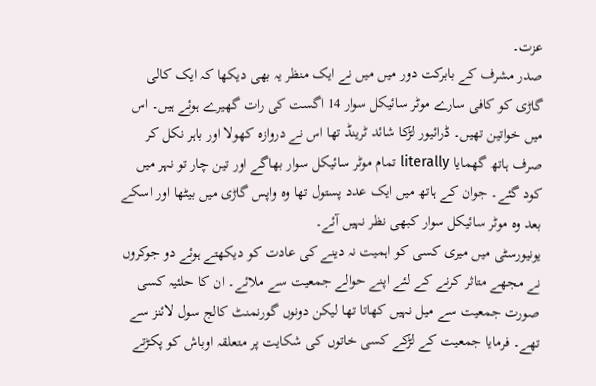عزت۔
صدر مشرف کے بابرکت دور میں میں نے ایک منظر یہ بھی دیکھا کہ ایک کالی گاڑی کو کافی سارے موٹر سائیکل سوار 14 اگست کی رات گھیرے ہوئے ہیں۔ اس میں خواتین تھیں۔ ڈرائیور لڑکا شائد ٹرینڈ تھا اس نے دروازہ کھولا اور باہر نکل کر صرف ہاتھ گھمایا literally تمام موٹر سائیکل سوار بھاگے اور تین چار تو نہر میں کود گئے۔ جوان کے ہاتھ میں ایک عدد پستول تھا وہ واپس گاڑی میں بیٹھا اور اسکے بعد وہ موٹر سائیکل سوار کبھی نظر نہیں آئے۔
یونیورسٹی میں میری کسی کو اہمیت نہ دینے کی عادت کو دیکھتے ہوئے دو جوکروں نے مجھے متاثر کرنے کے لئے اپنے حوالے جمعیت سے ملائے۔ ان کا حلئیہ کسی صورت جمعیت سے میل نہیں کھاتا تھا لیکن دونوں گورنمنٹ کالج سول لائنز سے تھے۔ فرمایا جمعیت کے لڑکے کسی خاتوں کی شکایت پر متعلقہ اوباش کو پکڑتے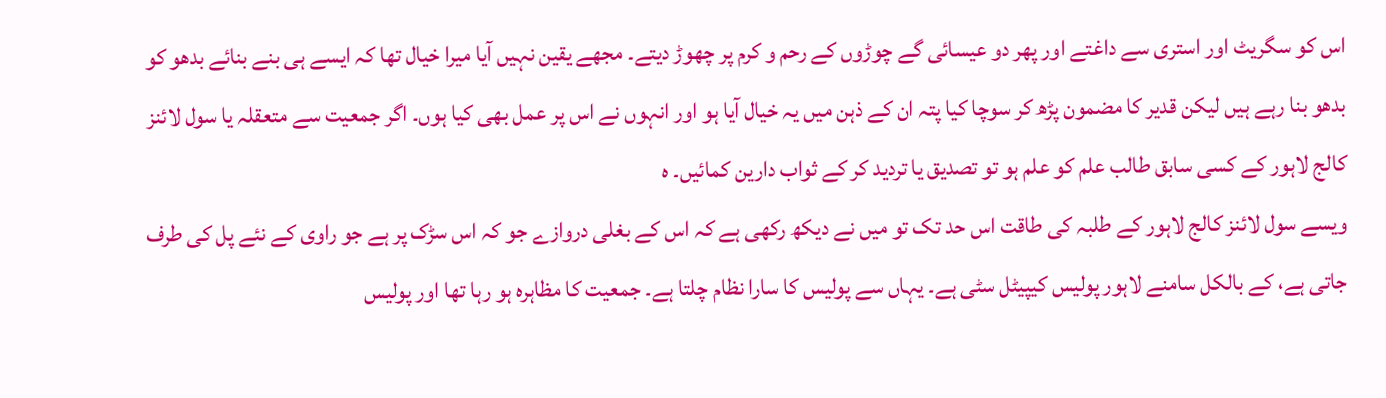اس کو سگریٹ اور استری سے داغتے اور پھر دو عیسائی گے چوڑوں کے رحم و کرم پر چھوڑ دیتے۔ مجھے یقین نہیں آیا میرا خیال تھا کہ ایسے ہی بنے بنائے بدھو کو بدھو بنا رہے ہیں لیکن قدیر کا مضمون پڑھ کر سوچا کیا پتہ ان کے ذہن میں یہ خیال آیا ہو اور انہوں نے اس پر عمل بھی کیا ہوں۔ اگر جمعیت سے متعقلہ یا سول لائنز کالج لاہور کے کسی سابق طالب علم کو علم ہو تو تصدیق یا تردید کر کے ثواب دارین کمائیں۔ ہ
ویسے سول لائنز کالج لاہور کے طلبہ کی طاقت اس حد تک تو میں نے دیکھ رکھی ہے کہ اس کے بغلی دروازے جو کہ اس سڑک پر ہے جو راوی کے نئے پل کی طرف جاتی ہے، کے بالکل سامنے لاہور پولیس کیپیٹل سٹی ہے۔ یہاں سے پولیس کا سارا نظام چلتا ہے۔ جمعیت کا مظاہرہ ہو رہا تھا اور پولیس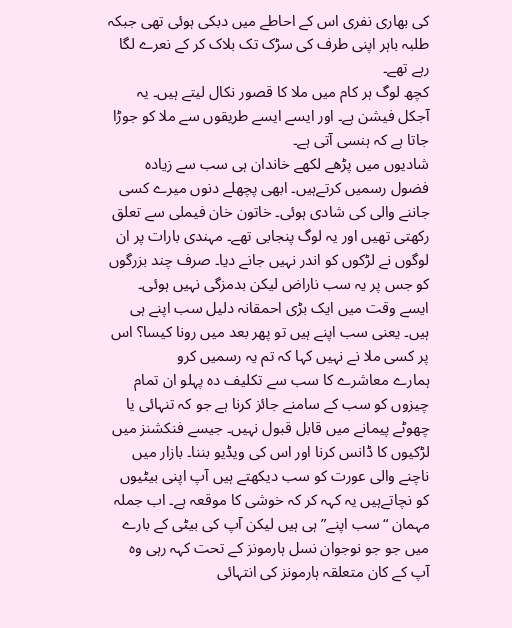کی بھاری نفری اس کے احاطے میں دبکی ہوئی تھی جبکہ طلبہ باہر اپنی طرف کی سڑک تک بلاک کر کے نعرے لگا رہے تھے۔
کچھ لوگ ہر کام میں ملا کا قصور نکال لیتے ہیں۔ یہ آجکل فیشن ہے۔ اور ایسے ایسے طریقوں سے ملا کو جوڑا جاتا ہے کہ ہنسی آتی ہے۔
شادیوں میں پڑھے لکھے خاندان ہی سب سے زیادہ فضول رسمیں کرتےہیں۔ ابھی پچھلے دنوں میرے کسی جاننے والی کی شادی ہوئی۔ خاتون خان فیملی سے تعلق رکھتی تھیں اور یہ لوگ پنجابی تھے۔ مہندی بارات پر ان لوگوں نے لڑکوں کو اندر نہیں جانے دیا۔ صرف چند بزرگوں کو جس پر یہ سب ناراض لیکن بدمزگی نہیں ہوئی۔ ایسے وقت میں ایک بڑی احمقانہ دلیل سب اپنے ہی ہیں۔ یعنی سب اپنے ہیں تو پھر بعد میں رونا کیسا؟ اس پر کسی ملا نے نہیں کہا کہ تم یہ رسمیں کرو
ہمارے معاشرے کا سب سے تکلیف دہ پہلو ان تمام چیزوں کو سب کے سامنے جائز کرنا ہے جو کہ تنہائی یا چھوٹے پیمانے میں قابل قبول نہیں۔ جیسے فنکشنز میں لڑکیوں کا ڈانس کرنا اور اس کی ویڈیو بننا۔ بازار میں ناچنے والی عورت کو سب دیکھتے ہیں آپ اپنی بیٹیوں کو نچاتےہیں یہ کہہ کر کہ خوشی کا موقعہ ہے۔ اب جملہ مہمان “سب اپنے” ہی ہیں لیکن آپ کی بیٹی کے بارے میں جو جو نوجوان نسل ہارمونز کے تحت کہہ رہی وہ آپ کے کان متعلقہ ہارمونز کی انتہائی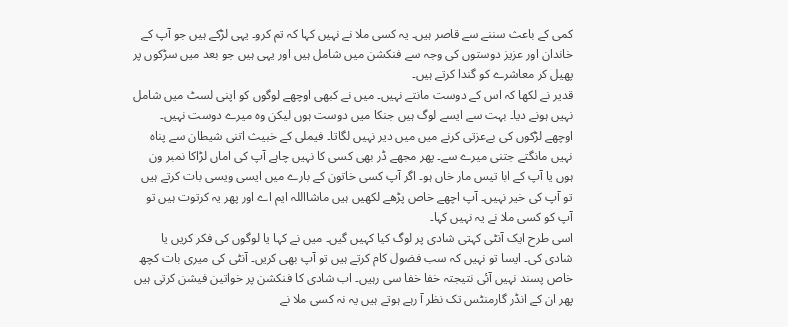کمی کے باعث سننے سے قاصر ہیں۔ یہ کسی ملا نے نہیں کہا کہ تم کرو۔ یہی لڑکے ہیں جو آپ کے خاندان اور عزیز دوستوں کی وجہ سے فنکشن میں شامل ہیں اور یہی ہیں جو بعد میں سڑکوں پر پھیل کر معاشرے کو گندا کرتے ہیں۔
قدیر نے لکھا کہ اس کے دوست مانتے نہیں۔ میں نے کبھی اوچھے لوگوں کو اپنی لسٹ میں شامل نہیں ہونے دیا۔ بہت سے ایسے لوگ ہیں جنکا میں دوست ہوں لیکن وہ میرے دوست نہیں۔ اوچھے لڑکوں کی بےعزتی کرنے میں میں دیر نہیں لگاتا۔ فیملی کے خبیث اتنی شیطان سے پناہ نہیں مانگتے جتنی میرے سے۔ پھر مجھے ڈر بھی کسی کا نہیں چاہے آپ کی اماں لڑاکا نمبر ون ہوں یا آپ کے ابا تیس مار خاں ہو۔ اگر آپ کسی خاتون کے بارے میں ایسی ویسی بات کرتے ہیں تو آپ کی خیر نہیں۔ آپ اچھے خاص پڑھے لکھیں ہیں ماشااللہ ایم اے اور پھر یہ کرتوت ہیں تو آپ کو کسی ملا نے یہ نہیں کہا۔
اسی طرح ایک آنٹی کہتی شادی پر لوگ کیا کہیں گیں۔ میں نے کہا یا لوگوں کی فکر کریں یا شادی کی۔ ایسا تو نہیں کہ سب فضول کام کرتے ہیں تو آپ بھی کریں۔ آنٹی کی میری بات کچھ خاص پسند نہیں آئی نتیجتہ خفا خفا سی رہیں۔ اب شادی کا فنکشن پر خواتین فیشن کرتی ہیں پھر ان کے انڈر گارمنٹس تک نظر آ رہے ہوتے ہیں یہ نہ کسی ملا نے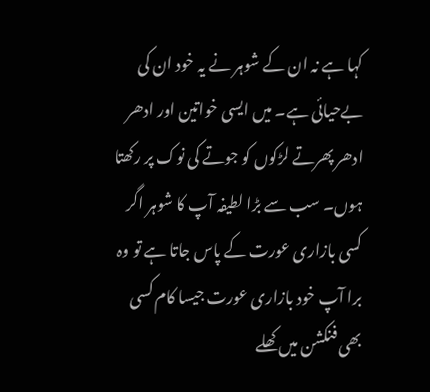کہا ہے نہ ان کے شوہر نے یہ خود ان کی بےحیائی ہے۔ میں ایسی خواتین اور ادھر ادھر پھرتے لڑکوں کو جوتے کی نوک پر رکھتا ہوں۔ سب سے بڑا لطیفہ آپ کا شوہر اگر کسی بازاری عورت کے پاس جاتا ہے تو وہ برا آپ خود بازاری عورت جیسا کام کسی بھی فنکشن میں کھلے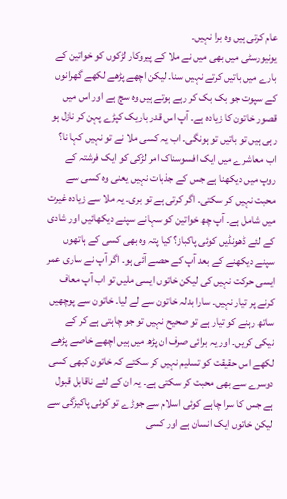عام کرتی ہیں وہ برا نہیں۔
یونیورسٹی میں بھی میں نے ملا کے پیروکار لڑکوں کو خواتین کے بارے میں باتیں کرتے نہیں سنا۔ لیکن اچھے پڑھے لکھے گھرانوں کے سپوت جو بک بک کر رہے ہوتے ہیں وہ سچ ہے اور اس میں قصور خاتون کا زیادہ ہے۔ آپ اس قدر باریک کپڑے پہن کر نازل ہو رہی ہیں تو باتیں تو ہونگی۔ اب یہ کسی ملا نے تو نہیں کہا نا؟
اب معاشرے میں ایک افسوسناک امر لڑکی کو ایک فرشتہ کے روپ میں دیکھنا ہے جس کے جذبات نہیں یعنی وہ کسی سے محبت نہیں کر سکتی۔ اگر کرتی ہے تو بری۔ یہ ملا سے زیادہ غیرت میں شامل ہے۔ آپ چھ خواتین کو سہانے سپنے دیکھائیں اور شادی کے لئے ڈھونڈیں کوئی پاکباز؟ کیا پتہ وہ بھی کسی کے ہاتھوں سپنے دیکھنے کے بعد آپ کے حصے آئی ہو۔ اگر آپ نے ساری عمر ایسی حرکت نہیں کی لیکن خاتوں ایسی ملیں تو اب آپ معاف کرنے پر تیار نہیں۔ سارا بدلہ خاتون سے لے لیا۔ خاتون سے پوچھیں ساتھ رہنے کو تیار ہے تو صحیح نہیں تو جو چاہتی ہے کر کے نیکی کریں۔ اور یہ برائی صرف ان پڑھ میں ہیں اچھے خاصے پڑھے لکھے اس حقیقت کو تسلیم نہیں کر سکتے کہ خاتون کبھی کسی دوسرے سے بھی محبت کر سکتی ہے۔ یہ ان کے لئے ناقابل قبول ہے جس کا سرا چاہے کوئی اسلام سے جوڑے تو کوئی پاکیزگی سے لیکن خاتوں ایک انسان ہے اور کسی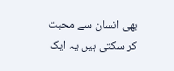بھی انسان سے محبت کر سکتی ہیں یہ ایک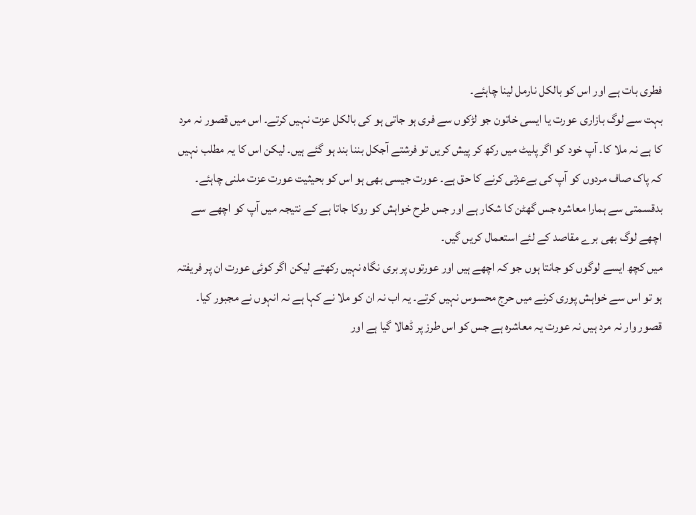فطری بات ہے اور اس کو بالکل نارمل لینا چاہئے۔
بہت سے لوگ بازاری عورت یا ایسی خاتون جو لڑکوں سے فری ہو جاتی ہو کی بالکل عزت نہیں کرتے۔ اس میں قصور نہ مرد کا ہے نہ ملا کا۔ آپ خود کو اگر پلیٹ میں رکھ کر پیش کریں تو فرشتے آجکل بننا بند ہو گئے ہیں۔ لیکن اس کا یہ مطلب نہیں کہ پاک صاف مردوں کو آپ کی بےعزتی کرنے کا حق ہے۔ عورت جیسی بھی ہو اس کو بحیثیت عورت عزت ملنی چاہئے۔ بدقسمتی سے ہمارا معاشرہ جس گھٹن کا شکار ہے اور جس طرح خواہش کو روکا جاتا ہے کے نتیجہ میں آپ کو اچھے سے اچھے لوگ بھی برے مقاصد کے لئے استعمال کریں گیں۔
میں کچھ ایسے لوگوں کو جانتا ہوں جو کہ اچھے ہیں اور عورتوں پر بری نگاہ نہیں رکھتے لیکن اگر کوئی عورت ان پر فریفتہ ہو تو اس سے خواہش پوری کرنے میں حرج محسوس نہیں کرتے۔ یہ اب نہ ان کو ملا نے کہا ہے نہ انہوں نے مجبور کیا۔ قصور وار نہ مرد ہیں نہ عورت یہ معاشرہ ہے جس کو اس طرز پر ڈھالا گیا ہے اور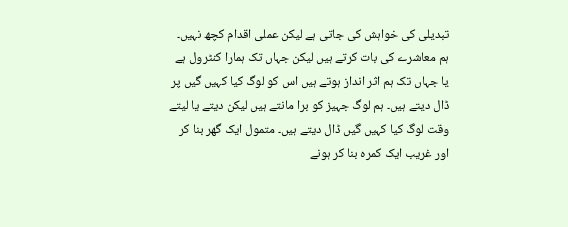تبدیلی کی خواہش کی جاتی ہے لیکن عملی اقدام کچھ نہیں۔
ہم معاشرے کی بات کرتے ہیں لیکن جہاں تک ہمارا کنٹرول ہے یا جہاں تک ہم اثر انداز ہوتے ہیں اس کو لوگ کیا کہیں گیں پر ڈال دیتے ہیں۔ ہم لوگ جہیز کو برا مانتے ہیں لیکن دیتے یا لیتے وقت لوگ کیا کہیں گیں ڈال دیتے ہیں۔ متمول ایک گھر بنا کر اور غریب ایک کمرہ بنا کر ہونے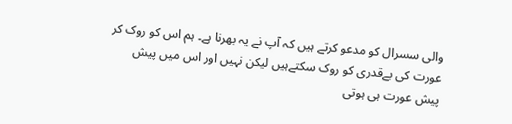والی سسرال کو مدعو کرتے ہیں کہ آپ نے یہ بھرنا ہے۔ ہم اس کو روک کر عورت کی بےقدری کو روک سکتےہیں لیکن نہیں اور اس میں پیش پیش عورت ہی ہوتی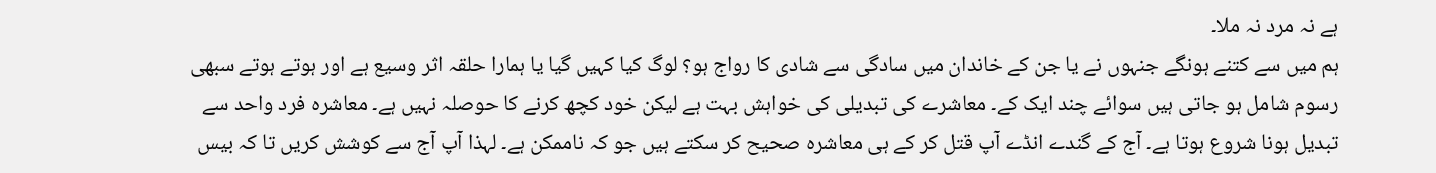ہے نہ مرد نہ ملا۔
ہم میں سے کتنے ہونگے جنہوں نے یا جن کے خاندان میں سادگی سے شادی کا رواج ہو؟ لوگ کیا کہیں گیا یا ہمارا حلقہ اثر وسیع ہے اور ہوتے ہوتے سبھی رسوم شامل ہو جاتی ہیں سوائے چند ایک کے۔ معاشرے کی تبدیلی کی خواہش بہت ہے لیکن خود کچھ کرنے کا حوصلہ نہیں ہے۔ معاشرہ فرد واحد سے تبدیل ہونا شروع ہوتا ہے۔ آج کے گندے انڈے آپ قتل کر کے ہی معاشرہ صحیح کر سکتے ہیں جو کہ ناممکن ہے۔ لہذا آپ آج سے کوشش کریں تا کہ بیس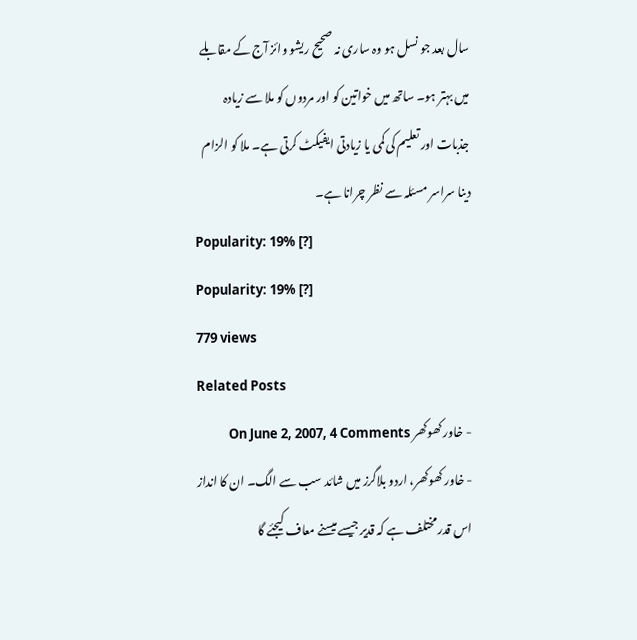سال بعد جو نسل ہو وہ ساری نہ صحیح ریشو وائز آج کے مقابلے میں بہتر ہو۔ ساتھ میں خواتین کو اور مردوں کو ملا سے زیادہ جذبات اور تعلیم کی کمی یا زیادتی ایفیکٹ کرتی ہے۔ ملا کو الزام دینا سراسر مسئلہ سے نظر چرانا ہے۔
Popularity: 19% [?]
Popularity: 19% [?]
779 views
Related Posts
- خاور کھوکھر On June 2, 2007, 4 Comments
- خاور کھوکھر، اردو بلاگرز میں شائد سب سے الگ۔ ان کا انداز اس قدر مختلف ہے کہ قدیر جیسے میسنے معاف کیجئے گا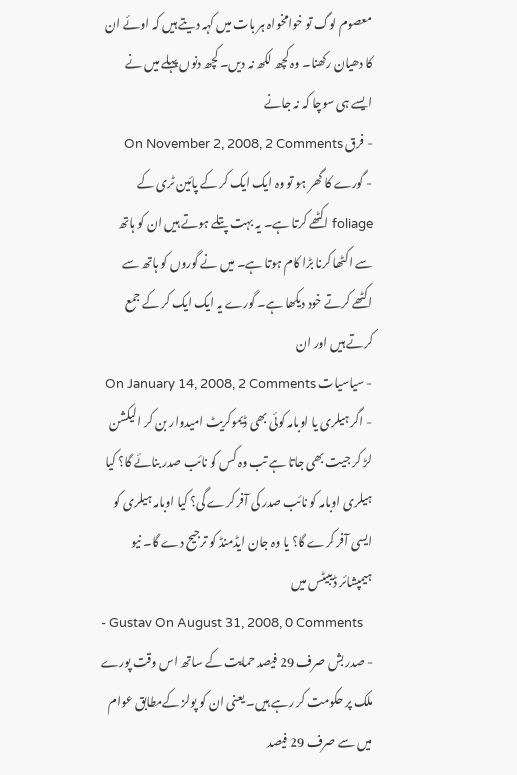معصوم لوگ تو خوامخواہ ہر بات میں کہہ دیتے ہیں کہ اوئے ان کا دھیان رکھنا۔ وہ کچھ لکھ نہ دیں۔ کچھ دنوں پہلے میں نے ایسے ہی سوچا کہ نہ جانے
- فرق On November 2, 2008, 2 Comments
- گورے کا گھر ہو تو وہ ایک ایک کر کے پائین ٹری کے foliage اکٹھے کرتا ہے۔ یہ بہت پتلے ہوتے ہیں ان کو ہاتھ سے اکٹھا کرنا بڑا کام ہوتا ہے۔ میں نے گوروں کو ہاتھ سے اکٹھے کرتے خود دیکھا ہے۔ گورے یہ ایک ایک کر کے جمع کرتے ہیں اور ان
- سیاسیات On January 14, 2008, 2 Comments
- اگر ہیلری یا اوبامہ کوئی بھی ڈیموکریٹ امیدوار بن کر الیکشن لڑ کر جیت بھی جاتا ہے تب وہ کس کو نائب صدر بنائے گا؟ کیا ہیلری اوبامہ کو نائب صدر کی آفر کرے گی؟ کیا اوبامہ ہیلری کو ایسی آفر کرے گا؟ یا وہ جان ایڈمنڈ کو ترجیح دے گا۔ نیو ہیمپشائر ڈیبیٹس میں
- Gustav On August 31, 2008, 0 Comments
- صدر بش صرف 29 فیصد حمایت کے ساتھ اس وقت پورے ملک پر حکومت کر رہے ہیں۔ یعنی ان کو پولز کےمطابق عوام میں سے صرف 29 فیصد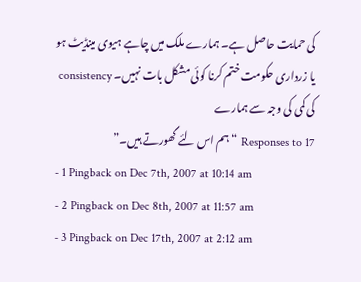کی حمایت حاصل ہے۔ ہمارے ملک میں چاہے ہیوی مینڈیٹ ہو یا زرداری حکومت ختم کرنا کوئی مشکل بات نہیں۔ consistency کی کمی کی وجہ سے ہمارے
17 Responses to “ہم اس لئے گھورتے ہیں۔”
- 1 Pingback on Dec 7th, 2007 at 10:14 am
- 2 Pingback on Dec 8th, 2007 at 11:57 am
- 3 Pingback on Dec 17th, 2007 at 2:12 am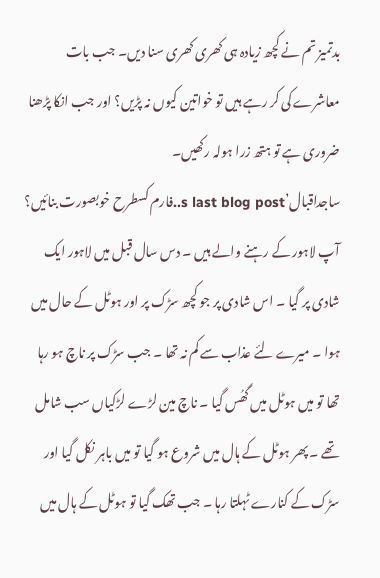بدتمیز تم نے کچھ زیادہ ہی کھری کھری سنا دیں۔ جب بات معاشرے کی کر رہے ہیں تو خواتین کیوں نہ پڑیں؟ اور جب انکا پڑھنا ضروری ہے تو ہتھ زرا ہولہ رکھیں۔
ساجداقبال’s last blog post..فارم کسطرح خوبصورت بنائیں؟
آپ لاہور کے رہنے والے ہیں ۔ دس سال قبل میں لاہور ایک شادی پر گیا ۔ اس شادی پر جو کچھ سڑک پر اور ہوٹل کے حال میں ہوا ۔ میرے لئے عذاب سے کم نہ تھا ۔ جب سڑک پر ناچ ہو رہا تھا تو میں ہوٹل میں گھُس گیا ۔ ناچ مین لڑے لڑکیاں سب شامل تھے ۔ پھر ہوٹل کے ہال میں شروع ہو گیا تو میں باہر نکل گیا اور سڑک کے کنارے ٹہلتا رہا ۔ جب تھک گیا تو ہوٹل کے ہال میں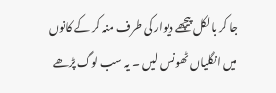جا کر بالکل پیچھے دیوار کی طرف منہ کر کے کانوں میں انگلیاں ٹھونس لیں ۔ یہ سب لوگ پڑھے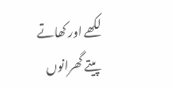لکھے اور کھاتے پیتے گھرانوں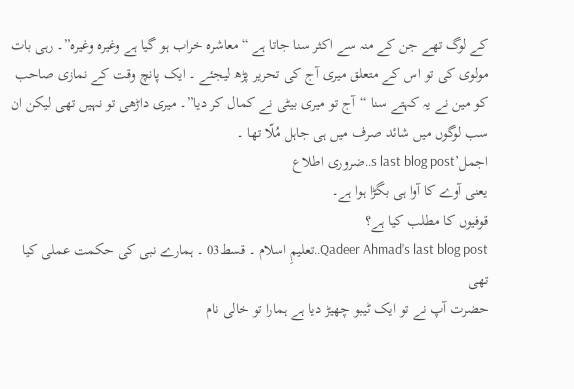کے لوگ تھے جن کے منہ سے اکثر سنا جاتا ہے “معاشرہ خراب ہو گیا ہے وغیرہ وغیرہ”۔ رہی بات مولوی کی تو اس کے متعلق میری آج کی تحریر پڑھ لیجئے ۔ ایک پانچ وقت کے نمازی صاحب کو مین نے یہ کہتے سنا “آج تو میری بیٹی نے کمال کر دیا”۔ میری داڑھی تو نہیں تھی لیکن ان سب لوگوں میں شائد صرف میں ہی جاہل مُلّا تھا ۔
اجمل’s last blog post..ضروری اطلاع
یعنی آوے کا آوا ہی بگڑا ہوا ہے۔
قوفیوں کا مطلب کیا ہے؟
Qadeer Ahmad’s last blog post..تعلیمِ اسلام ۔ قسط03 ۔ ہمارے نبی کی حکمت عملی کیا تھی
حضرت آپ نے تو ایک ٹیبو چھیڑ دیا ہے ہمارا تو خالی نام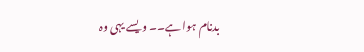بدنام ہوا ہے۔۔ ویسے یہی وہ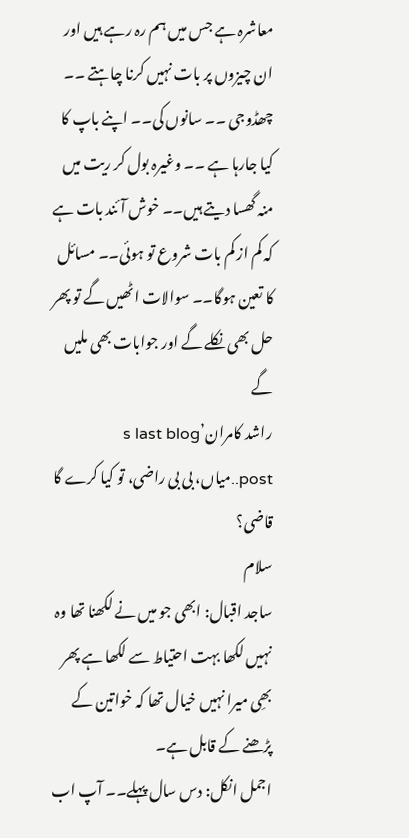معاشرہ ہے جس میں ہم رہ رہے ہیں اور ان چیزوں پر بات نہیں کرنا چاہتے ۔۔ چھڈوجی ۔۔ سانوں کی۔۔ اپنے باپ کا کیا جارہا ہے ۔۔ وغیرہ بول کر ریت میں منہ گھسا دیتے ہیں۔۔ خوش آئند بات ہے کہ کم از کم بات شروع تو ہوئی۔۔ مسائل کا تعین ہوگا۔۔ سوالات اٹھیں گے تو پھر حل بھی نکلے گے اور جوابات بھی ملیں گے
راشد کامران’s last blog post..میاں، بی بی راضی، تو کیا کرے گا قاضی؟
سلام
ساجد اقبال: ابھی جو میں نے لکھنا تھا وہ نہیں لکھا بہت احتیاط سے لکھا ہے پھر بھِی میرا نہیں خیال تھا کہ خواتین کے پڑھنے کے قابل ہے۔
اجمل انکل: دس سال پہلے۔۔ آپ اب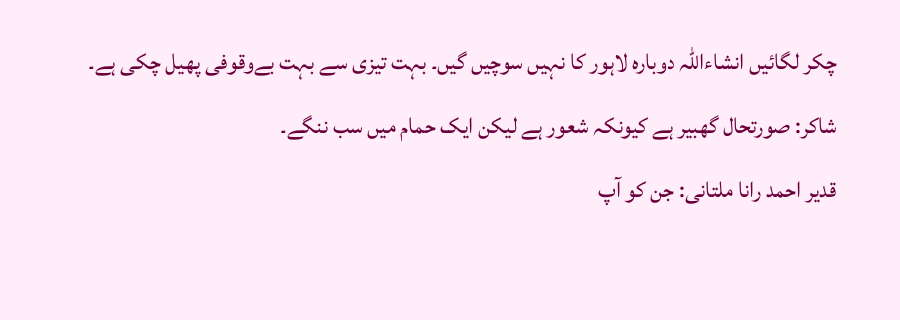چکر لگائیں انشاءاللہ دوبارہ لاہور کا نہیں سوچیں گیں۔ بہت تیزی سے بہت بےوقوفی پھیل چکی ہے۔
شاکر: صورتحال گھبیر ہے کیونکہ شعور ہے لیکن ایک حمام میں سب ننگے۔
قدیر احمد رانا ملتانی: جن کو آپ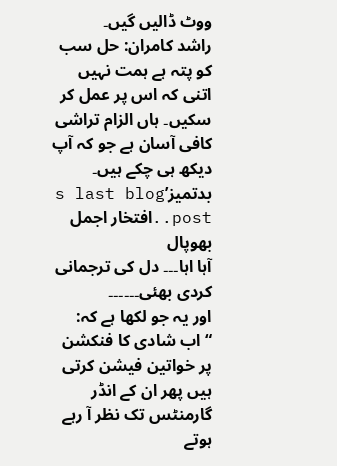ووٹ ڈالیں گیں۔
راشد کامران: حل سب کو پتہ ہے ہمت نہیں اتنی کہ اس پر عمل کر سکیں۔ ہاں الزام تراشی کافی آسان ہے جو کہ آپ دیکھ ہی چکے ہیں۔
بدتمیز’s last blog post..افتخار اجمل بھوپال
آہا اہا۔۔۔ دل کی ترجمانی کردی بھئی۔۔۔۔۔۔
اور یہ جو لکھا ہے کہ:
“اب شادی کا فنکشن پر خواتین فیشن کرتی ہیں پھر ان کے انڈر گارمنٹس تک نظر آ رہے ہوتے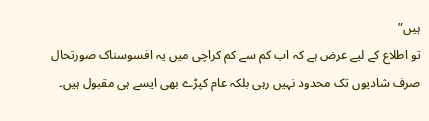ہیں”
تو اطلاع کے لیے عرض ہے کہ اب کم سے کم کراچی میں یہ افسوسناک صورتحال صرف شادیوں تک محدود نہیں رہی بلکہ عام کپڑے بھی ایسے ہی مقبول ہیں۔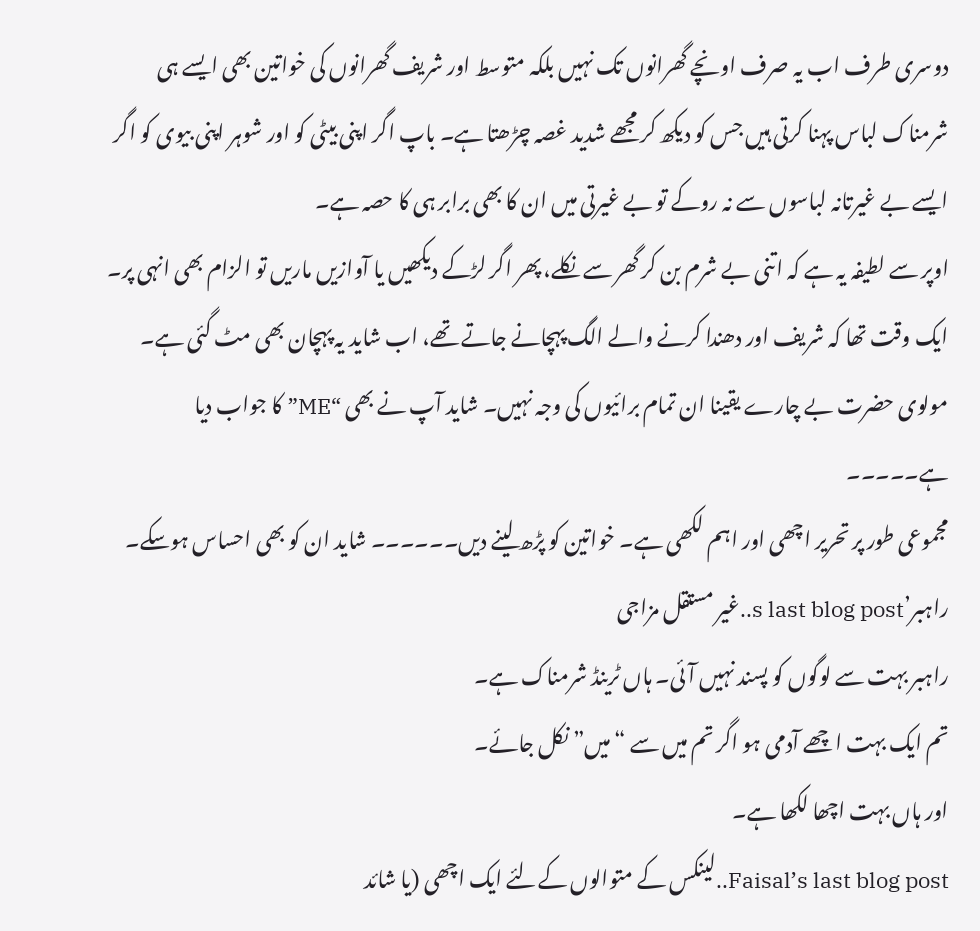دوسری طرف اب یہ صرف اونچے گھرانوں تک نہیں بلکہ متوسط اور شریف گھرانوں کی خواتین بھی ایسے ہی شرمناک لباس پہنا کرتی ہیں جس کو دیکھ کر مجھے شدید غصہ چڑھتا ہے۔ باپ اگر اپنی بیٹی کو اور شوہر اپنی بیوی کو اگر ایسے بے غیرتانہ لباسوں سے نہ روکے تو بے غیرتی میں ان کا بھی برابر ہی کا حصہ ہے۔
اوپر سے لطیفہ یہ ہے کہ اتنی بے شرم بن کر گھر سے نکلے، پھر اگر لڑکے دیکھیں یا آوازیں ماریں تو الزام بھی انہی پر۔ ایک وقت تھا کہ شریف اور دھندا کرنے والے الگ پہچانے جاتے تھے، اب شاید یہ پہچان بھی مٹ گئی ہے۔
مولوی حضرت بے چارے یقینا ان تمام برائیوں کی وجہ نہیں۔ شاید آپ نے بھی “ME” کا جواب دیا ہے۔۔۔۔۔
مجموعی طور پر تحریر اچھی اور اہم لکھی ہے۔ خواتین کو پڑھ لینے دیں۔۔۔۔۔۔ شاید ان کو بھی احساس ہوسکے۔
راہبر’s last blog post..غیر مستقل مزاجی
راہبر بہت سے لوگوں کو پسند نہیں آئی۔ ہاں ٹرینڈ شرمناک ہے۔
تم ایک بہت اچھے آدمی ہو اگر تم میں سے “میں” نکل جائے۔
اور ہاں بہت اچھا لکھا ہے۔
Faisal’s last blog post..لینکس کے متوالوں کےلئے ایک اچھی (یا شائد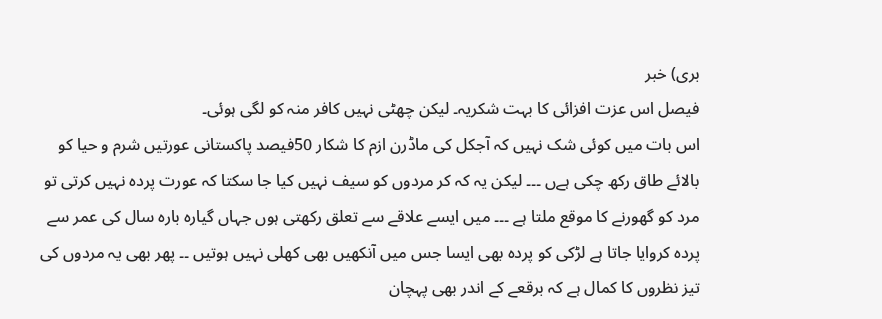بری) خبر
فیصل اس عزت افزائی کا بہت شکریہ۔ لیکن چھٹی نہیں کافر منہ کو لگی ہوئی۔
اس بات میں کوئی شک نہیں کہ آجکل کی ماڈرن ازم کا شکار 50فیصد پاکستانی عورتیں شرم و حیا کو بالائے طاق رکھ چکی ہےں ۔۔۔ لیکن یہ کہ کر مردوں کو سیف نہیں کیا جا سکتا کہ عورت پردہ نہیں کرتی تو مرد کو گھورنے کا موقع ملتا ہے ۔۔۔ میں ایسے علاقے سے تعلق رکھتی ہوں جہاں گیارہ بارہ سال کی عمر سے پردہ کروایا جاتا ہے لڑکی کو پردہ بھی ایسا جس میں آنکھیں بھی کھلی نہیں ہوتیں ۔۔ پھر بھی یہ مردوں کی تیز نظروں کا کمال ہے کہ برقعے کے اندر بھی پہچان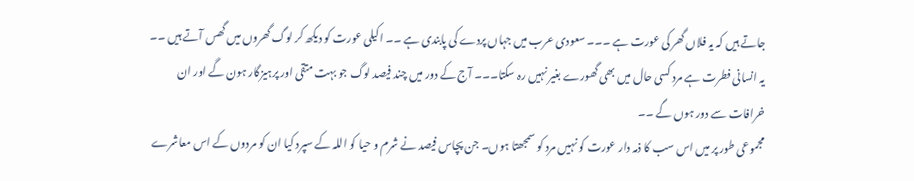جاتے ہیں کہ یہ فلاں گھر کی عورت ہے ۔۔۔ سعودی عرب میں جہاں پردے کی پابندی ہے ۔۔ اکیلی عورت کو دیکھ کر لوگ گھروں میں گھس آتے ہیں ۔۔ یہ انسانی فطرت ہے مرد کسی حال میں بھی گھورے بغیر نہیں رہ سکتا۔۔۔ آج کے دور میں چند فیصد لوگ جو بہت متقی اور پرہیزگار ہون گے اور ان خرافات سے دور ہوں گے ۔۔
مجموعی طور پر میں اس سب کا ذمہ دار عورت کو نہیں مرد کو سمجھتا ہوں۔ جن پچاس فیصد نے شرم و حیا کو اللہ کے سپرد کیا ان کو مردوں کے اس معاشرے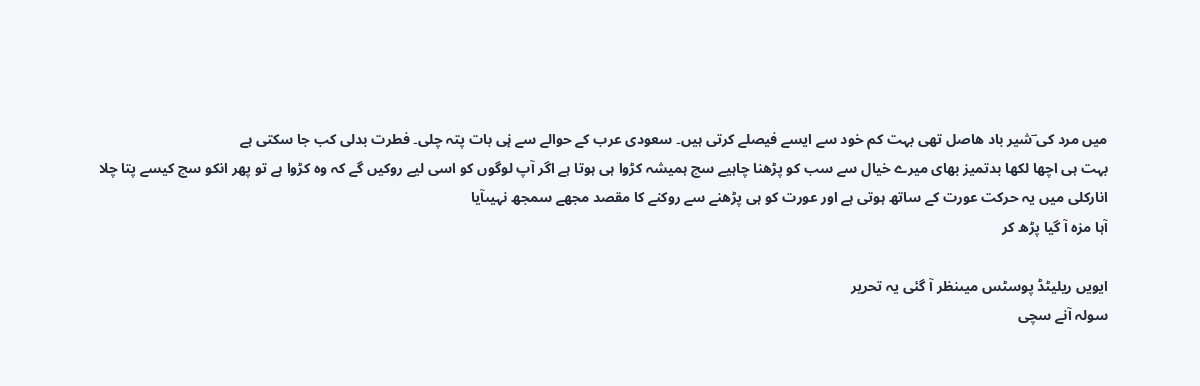میں مرد کی ؔشیر باد ھاصل تھی بہت کم خود سے ایسے فیصلے کرتی ہیں۔ سعودی عرب کے حوالے سے نٕی بات پتہ چلی۔ فطرت بدلی کب جا سکتی ہے
بہت ہی اچھا لکھا بدتمیز بھای میرے خیال سے سب کو پڑھنا چاہیے سچ ہمیشہ کڑوا ہی ہوتا ہے اگر آپ لوگوں کو اسی لیے روکیں گے کہ وہ کڑوا ہے تو پھر انکو سچ کیسے پتا چلا انارکلی میں یہ حرکت عورت کے ساتھ ہوتی ہے اور عورت کو ہی پڑھنے سے روکنے کا مقصد مجھے سمجھ نہیںآیا
آہا مزہ آ گیا پڑھ کر

ایویں ریلیٹڈ پوسٹس میںنظر آ گئی یہ تحریر
سولہ آنے سچی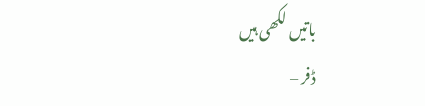باتیں لکھی ہیں
ڈفر –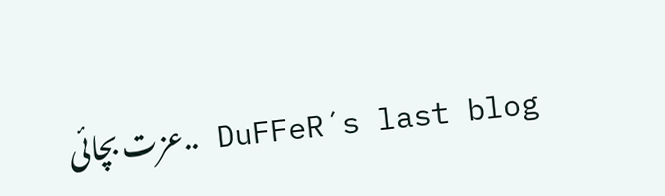DuFFeR´s last blog ..عزت بچائی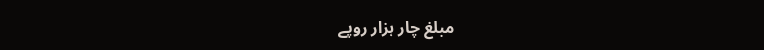مبلغ چار ہزار روپے